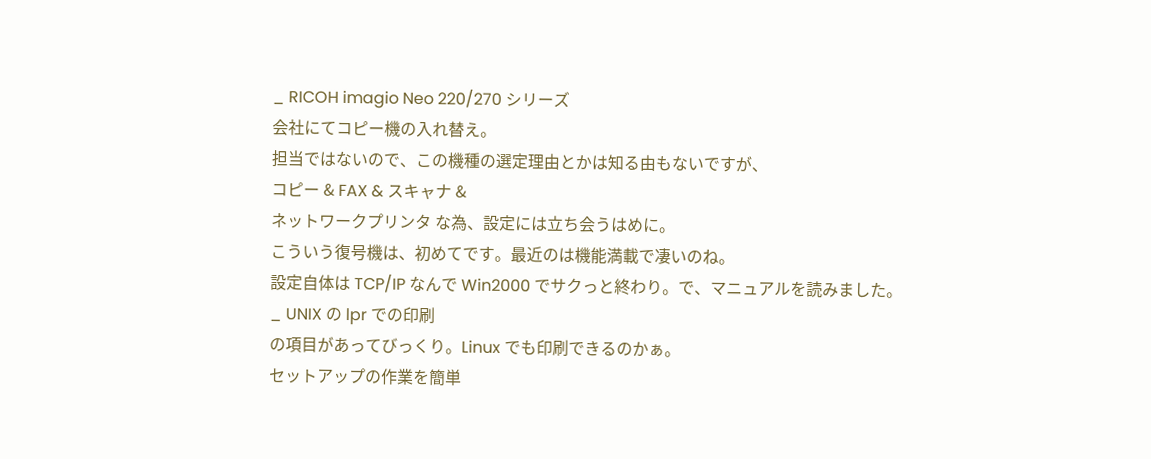_ RICOH imagio Neo 220/270 シリーズ
会社にてコピー機の入れ替え。
担当ではないので、この機種の選定理由とかは知る由もないですが、
コピー & FAX & スキャナ &
ネットワークプリンタ な為、設定には立ち会うはめに。
こういう復号機は、初めてです。最近のは機能満載で凄いのね。
設定自体は TCP/IP なんで Win2000 でサクっと終わり。で、マニュアルを読みました。
_ UNIX の lpr での印刷
の項目があってびっくり。Linux でも印刷できるのかぁ。
セットアップの作業を簡単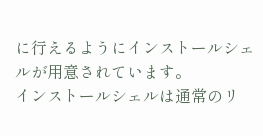に行えるようにインストールシェルが用意されています。
インストールシェルは通常のリ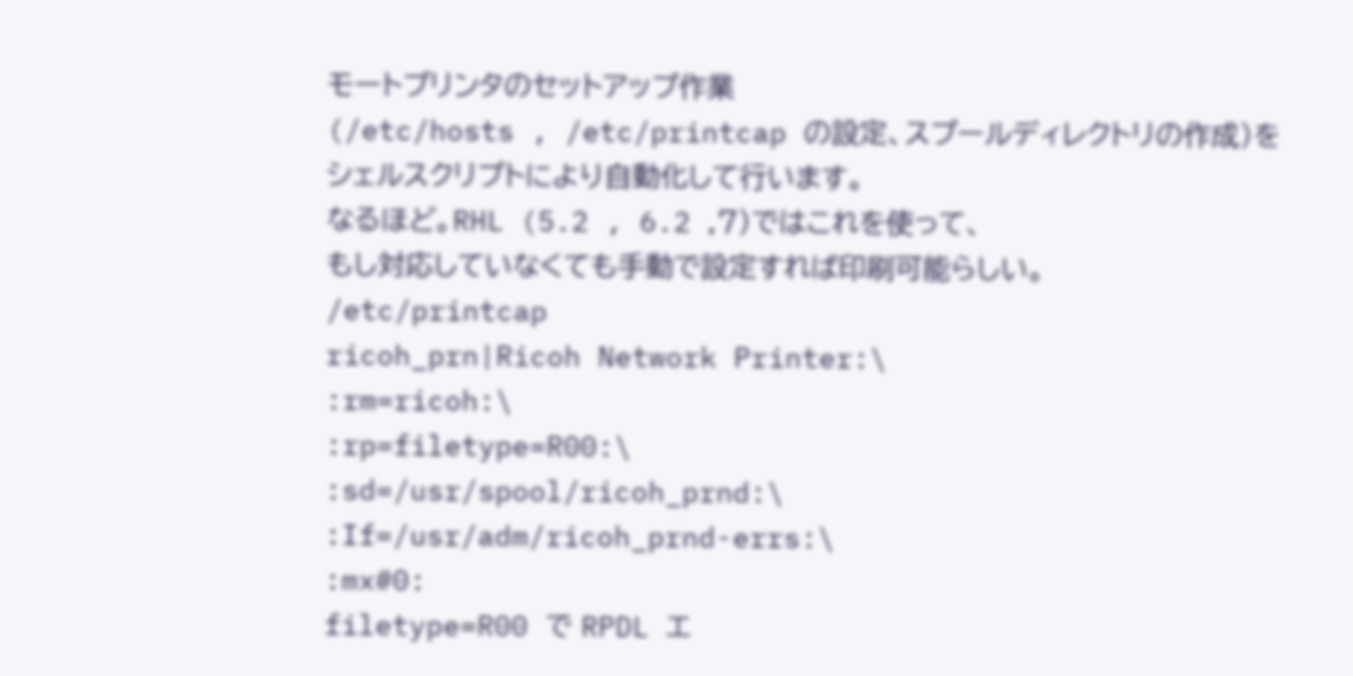モートプリンタのセットアップ作業
(/etc/hosts , /etc/printcap の設定、スプールディレクトリの作成)を
シェルスクリプトにより自動化して行います。
なるほど。RHL (5.2 , 6.2 ,7)ではこれを使って、
もし対応していなくても手動で設定すれば印刷可能らしい。
/etc/printcap
ricoh_prn|Ricoh Network Printer:\
:rm=ricoh:\
:rp=filetype=R00:\
:sd=/usr/spool/ricoh_prnd:\
:If=/usr/adm/ricoh_prnd-errs:\
:mx#0:
filetype=R00 で RPDL エ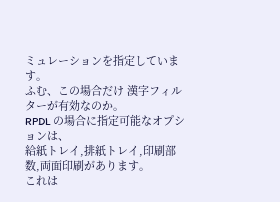ミュレーションを指定しています。
ふむ、この場合だけ 漢字フィルターが有効なのか。
RPDL の場合に指定可能なオプションは、
給紙トレイ,排紙トレイ,印刷部数,両面印刷があります。
これは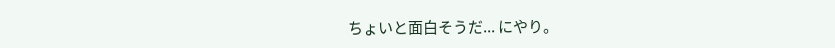ちょいと面白そうだ... にやり。